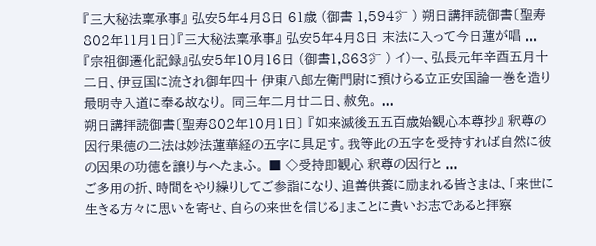『三大秘法稟承事』 弘安5年4月8日 61歳 (御書 1,594㌻ ) 朔日講拝読御書〔聖寿802年11月1日〕『三大秘法稟承事』 弘安5年4月8日 末法に入って今日蓮が唱 ...
『宗祖御遷化記録』弘安5年10月16日 (御書1,863㌻ ) イ)ー、弘長元年辛酉五月十二日、伊豆国に流され御年四十 伊東八郎左衛門尉に預けらる立正安国論一巻を造り最明寺入道に奉る故なり。 同三年二月廿二日、赦免。 ...
朔日講拝読御書〔聖寿802年10月1日〕 『如来滅後五五百歳始観心本尊抄』 釈尊の因行果徳の二法は妙法蓮華経の五字に具足す。我等此の五字を受持すれば自然に彼の因果の功徳を譲り与へたまふ。 ■ ◇受持即観心 釈尊の因行と ...
ご多用の折、時間をやり繰りしてご参詣になり、追善供養に励まれる皆さまは、「来世に生きる方々に思いを寄せ、自らの来世を信じる」まことに貴いお志であると拝察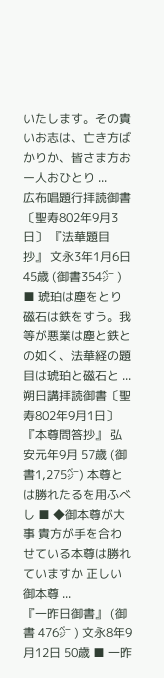いたします。その貴いお志は、亡き方ばかりか、皆さま方おー人おひとり ...
広布唱題行拝読御書〔聖寿802年9月3日〕 『法華題目抄』 文永3年1月6日 45歳 (御書354㌻ ) ■ 琥珀は塵をとり磁石は鉄をすう。我等が悪業は塵と鉄との如く、法華経の題目は琥珀と磁石と ...
朔日講拝読御書〔聖寿802年9月1日〕 『本尊問答抄』 弘安元年9月 57歳 (御書1,275㌻) 本尊とは勝れたるを用ふべし ■ ◆御本尊が大事 貴方が手を合わせている本尊は勝れていますか 正しい御本尊 ...
『一昨日御書』 (御書 476㌻ ) 文永8年9月12日 50歳 ■ 一昨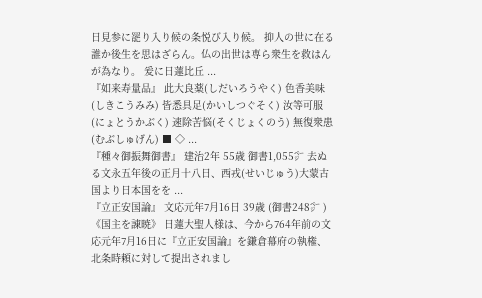日見参に罷り入り候の条悦び入り候。 抑人の世に在る誰か後生を思はざらん。仏の出世は専ら衆生を救はんが為なり。 爰に日蓮比丘 ...
『如来寿量品』 此大良薬(しだいろうやく) 色香美味(しきこうみみ) 皆悉具足(かいしつぐそく) 汝等可服(にょとうかぶく) 速除苦悩(そくじょくのう) 無復衆患(むぶしゅげん) ■ ◇ ...
『種々御振舞御書』 建治2年 55歳 御書1,055㌻ 去ぬる文永五年後の正月十八日、西戎(せいじゅう)大蒙古国より日本国をを ...
『立正安国論』 文応元年7月16日 39歳 (御書248㌻ ) 《国主を諌暁》 日蓮大聖人様は、今から764年前の文応元年7月16日に『立正安国論』を鎌倉幕府の執権、北条時頼に対して提出されまし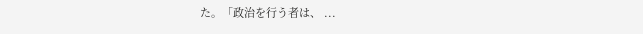た。「政治を行う者は、 ...